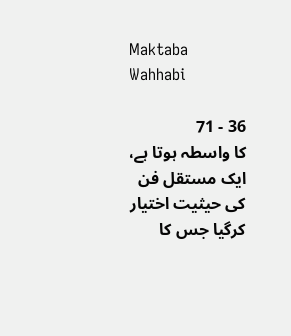Maktaba Wahhabi

36 - 71
کا واسطہ ہوتا ہے، ایک مستقل فن کی حیثیت اختیار کرگیا جس کا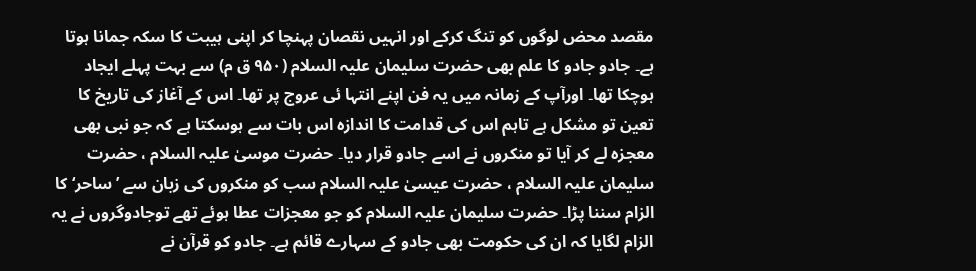مقصد محض لوگوں کو تنگ کرکے اور انہیں نقصان پہنچا کر اپنی ہیبت کا سکہ جمانا ہوتا ہے۔ جادو جادو کا علم بھی حضرت سلیمان علیہ السلام (۹۵۰ ق م) سے بہت پہلے ایجاد ہوچکا تھا۔ اورآپ کے زمانہ میں یہ فن اپنے انتہا ئی عروج پر تھا۔ اس کے آغاز کی تاریخ کا تعین تو مشکل ہے تاہم اس کی قدامت کا اندازہ اس بات سے ہوسکتا ہے کہ جو نبی بھی معجزہ لے کر آیا تو منکروں نے اسے جادو قرار دیا۔ حضرت موسیٰ علیہ السلام ، حضرت سلیمان علیہ السلام ، حضرت عیسیٰ علیہ السلام سب کو منکروں کی زبان سے ’ساحر‘ کا الزام سننا پڑا۔ حضرت سلیمان علیہ السلام کو جو معجزات عطا ہوئے تھے توجادوگروں نے یہ الزام لگایا کہ ان کی حکومت بھی جادو کے سہارے قائم ہے۔ جادو کو قرآن نے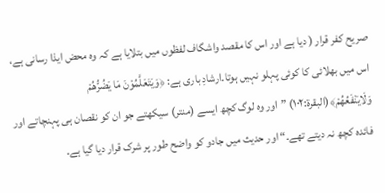صریح کفر قرار ( دیا ہے اور اس کا مقصد واشگاف لفظوں میں بتلایا ہے کہ وہ محض ایذا رسانی ہے، اس میں بھلائی کا کوئی پہلو نہیں ہوتا۔ارشادِ باری ہے: ﴿وَيَتَعَلَّمُوْنَ مَا يَضُرُّهُمْ وَلَايَنْفَعُهُمْ﴾(البقرة:۱۰۲) ”اور وہ لوگ کچھ ایسے (منتر) سیکھتے جو ان کو نقصان ہی پہنچاتے اور فائدہ کچھ نہ دیتے تھے۔“ اور حدیث میں جادو کو واضح طور پر شرک قرار دیا گیا ہے۔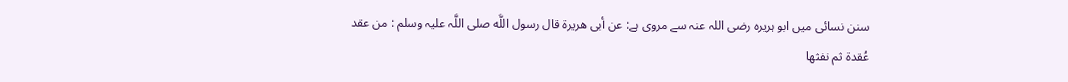سنن نسائی میں ابو ہریرہ رضی اللہ عنہ سے مروی ہے: عن أبی هريرة قال رسول اللَّه صلی اللَّہ علیہ وسلم : من عقد عُقدة ثم نفثها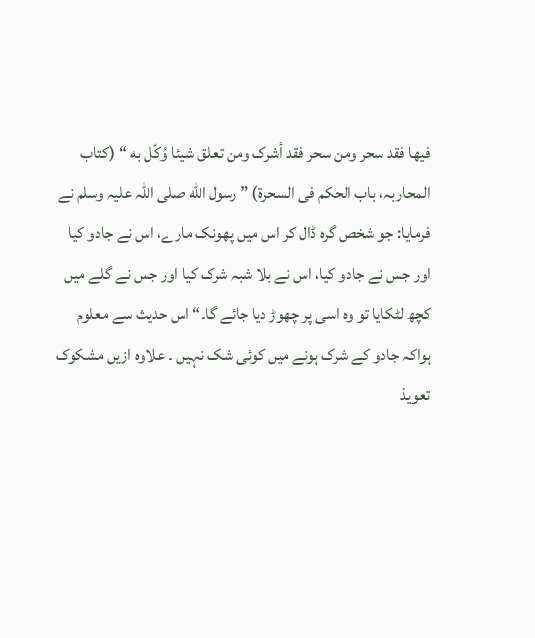فيها فقد سحر ومن سحر فقد أشرک ومن تعلق شيئا وُکّل به “ (کتاب المحاربہ، باب الحکم فی السحرة) ” رسول الله صلی اللہ علیہ وسلم نے فرمایا: جو شخص گرہ ڈال کر اس میں پھونک مارے، اس نے جادو کیا اور جس نے جادو کیا، اس نے بلا شبہ شرک کیا اور جس نے گلے میں کچھ لٹکایا تو وہ اسی پر چھوڑ دیا جائے گا۔“ اس حدیث سے معلوم ہواکہ جادو کے شرک ہونے میں کوئی شک نہیں ۔ علاوہ ازیں مشکوک تعویذ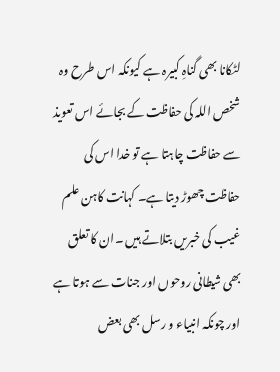لٹکانا بھی گناہِ کبیرہ ہے کیونکہ اس طرح وہ شخص اللہ کی حفاظت کے بجائے اس تعویذ سے حفاظت چاہتا ہے تو خدا اس کی حفاظت چھوڑ دیتا ہے۔ کہانت کاہن علم غیب کی خبریں بتلاتے ہیں ۔ان کا تعلق بھی شیطانی روحوں اور جنات سے ہوتا ہے اور چونکہ انبیاء و رسل بھی بعض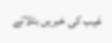غیب کی خبریں بتلاتے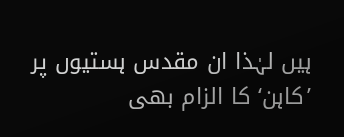ہیں لہٰذا ان مقدس ہستیوں پر ’کاہن‘ کا الزام بھی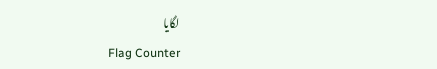لگایا
Flag Counter